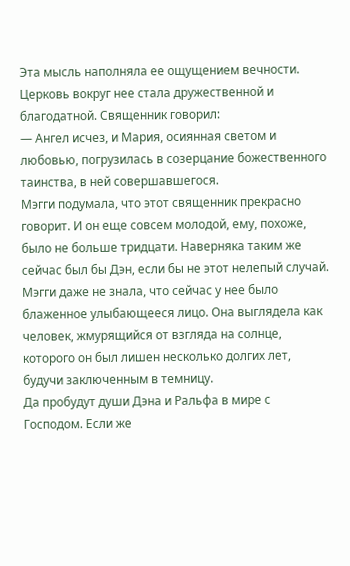Эта мысль наполняла ее ощущением вечности. Церковь вокруг нее стала дружественной и благодатной. Священник говорил:
— Ангел исчез, и Мария, осиянная светом и любовью, погрузилась в созерцание божественного таинства, в ней совершавшегося.
Мэгги подумала, что этот священник прекрасно говорит. И он еще совсем молодой, ему, похоже, было не больше тридцати. Наверняка таким же сейчас был бы Дэн, если бы не этот нелепый случай.
Мэгги даже не знала, что сейчас у нее было блаженное улыбающееся лицо. Она выглядела как человек, жмурящийся от взгляда на солнце, которого он был лишен несколько долгих лет, будучи заключенным в темницу.
Да пробудут души Дэна и Ральфа в мире с Господом. Если же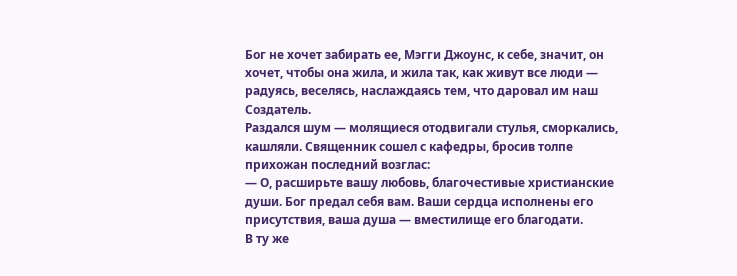Бог не хочет забирать ее, Мэгги Джоунс, к себе, значит, он хочет, чтобы она жила, и жила так, как живут все люди — радуясь, веселясь, наслаждаясь тем, что даровал им наш Создатель.
Раздался шум — молящиеся отодвигали стулья, сморкались, кашляли. Священник сошел с кафедры, бросив толпе прихожан последний возглас:
— О, расширьте вашу любовь, благочестивые христианские души. Бог предал себя вам. Ваши сердца исполнены его присутствия, ваша душа — вместилище его благодати.
В ту же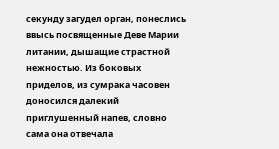секунду загудел орган, понеслись ввысь посвященные Деве Марии литании, дышащие страстной нежностью. Из боковых приделов, из сумрака часовен доносился далекий приглушенный напев, словно сама она отвечала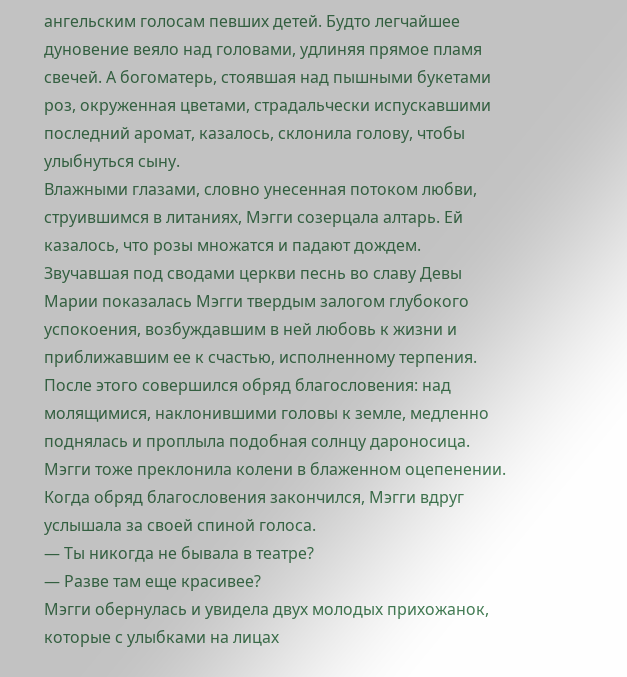ангельским голосам певших детей. Будто легчайшее дуновение веяло над головами, удлиняя прямое пламя свечей. А богоматерь, стоявшая над пышными букетами роз, окруженная цветами, страдальчески испускавшими последний аромат, казалось, склонила голову, чтобы улыбнуться сыну.
Влажными глазами, словно унесенная потоком любви, струившимся в литаниях, Мэгги созерцала алтарь. Ей казалось, что розы множатся и падают дождем.
Звучавшая под сводами церкви песнь во славу Девы Марии показалась Мэгги твердым залогом глубокого успокоения, возбуждавшим в ней любовь к жизни и приближавшим ее к счастью, исполненному терпения.
После этого совершился обряд благословения: над молящимися, наклонившими головы к земле, медленно поднялась и проплыла подобная солнцу дароносица. Мэгги тоже преклонила колени в блаженном оцепенении. Когда обряд благословения закончился, Мэгги вдруг услышала за своей спиной голоса.
— Ты никогда не бывала в театре?
— Разве там еще красивее?
Мэгги обернулась и увидела двух молодых прихожанок, которые с улыбками на лицах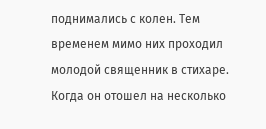поднимались с колен. Тем временем мимо них проходил молодой священник в стихаре. Когда он отошел на несколько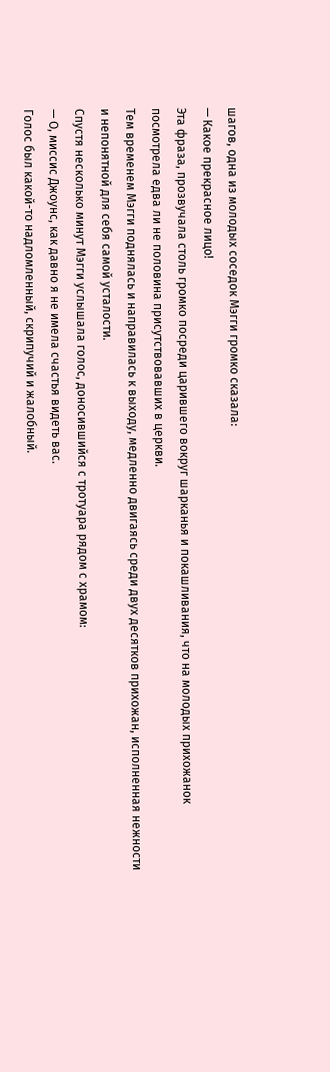шагов, одна из молодых соседок Мэгги громко сказала:
— Какое прекрасное лицо!
Эта фраза, прозвучала столь громко посреди царившего вокруг шарканья и покашливания, что на молодых прихожанок посмотрела едва ли не половина присутствовавших в церкви.
Тем временем Мэгги поднялась и направилась к выходу, медленно двигаясь среди двух десятков прихожан, исполненная нежности и непонятной для себя самой усталости.
Спустя несколько минут Мэгги услышала голос, доносившийся с тротуара рядом с храмом:
— О, миссис Джоунс, как давно я не имела счастья видеть вас.
Голос был какой-то надломленный, скрипучий и жалобный.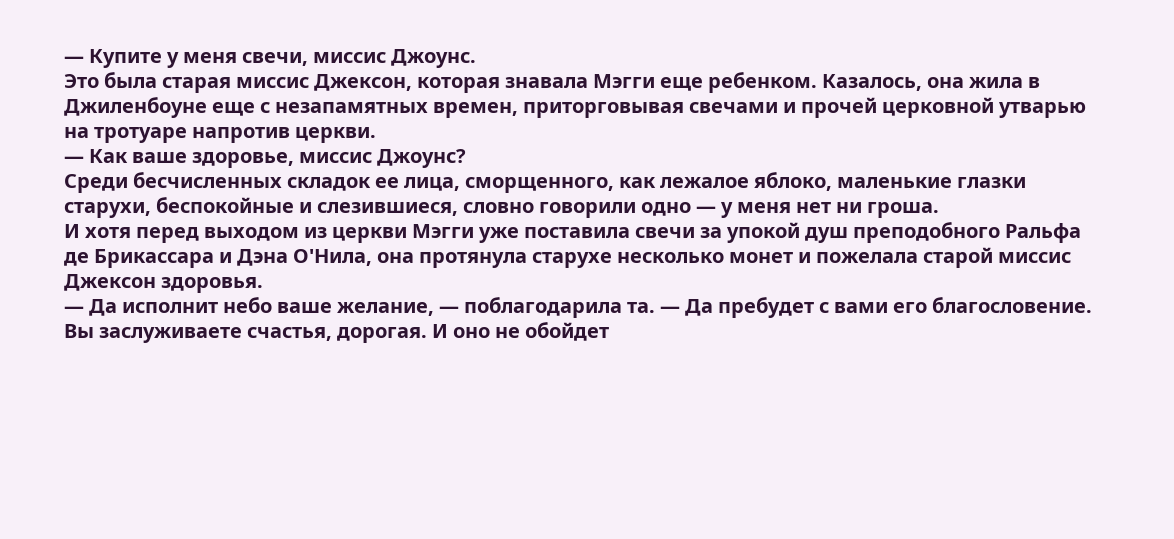— Купите у меня свечи, миссис Джоунс.
Это была старая миссис Джексон, которая знавала Мэгги еще ребенком. Казалось, она жила в Джиленбоуне еще с незапамятных времен, приторговывая свечами и прочей церковной утварью на тротуаре напротив церкви.
— Как ваше здоровье, миссис Джоунс?
Среди бесчисленных складок ее лица, сморщенного, как лежалое яблоко, маленькие глазки старухи, беспокойные и слезившиеся, словно говорили одно — у меня нет ни гроша.
И хотя перед выходом из церкви Мэгги уже поставила свечи за упокой душ преподобного Ральфа де Брикассара и Дэна О'Нила, она протянула старухе несколько монет и пожелала старой миссис Джексон здоровья.
— Да исполнит небо ваше желание, — поблагодарила та. — Да пребудет с вами его благословение. Вы заслуживаете счастья, дорогая. И оно не обойдет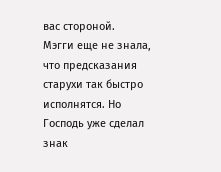вас стороной.
Мэгги еще не знала, что предсказания старухи так быстро исполнятся. Но Господь уже сделал знак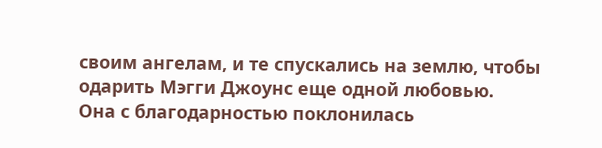своим ангелам, и те спускались на землю, чтобы одарить Мэгги Джоунс еще одной любовью.
Она с благодарностью поклонилась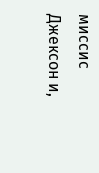миссис Джексон и,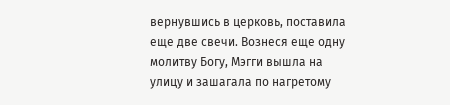вернувшись в церковь, поставила еще две свечи. Вознеся еще одну молитву Богу, Мэгги вышла на улицу и зашагала по нагретому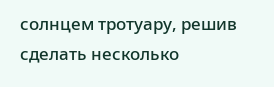солнцем тротуару, решив сделать несколько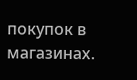покупок в магазинах.